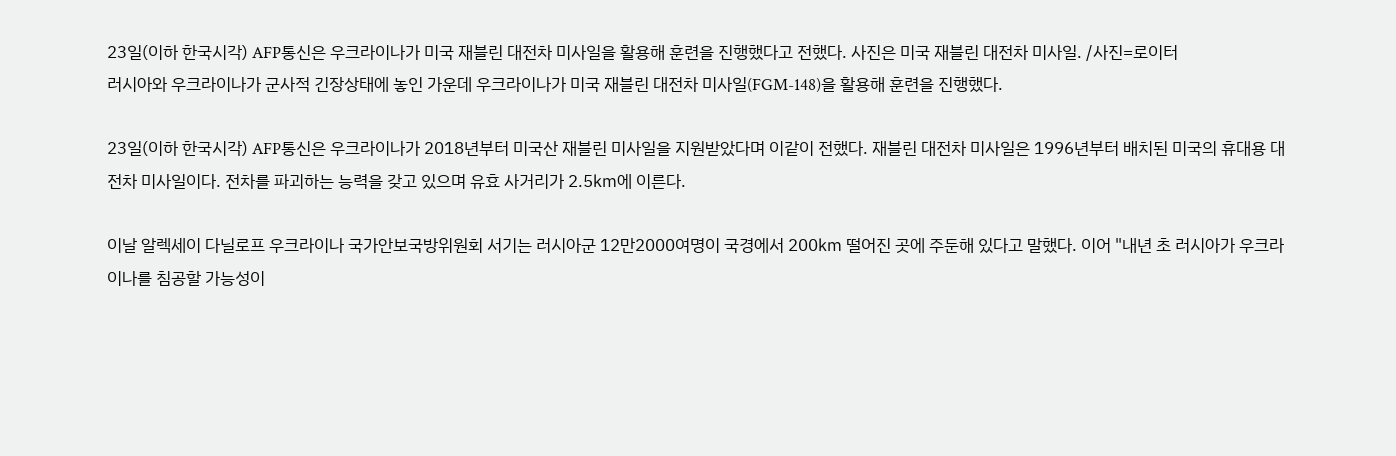23일(이하 한국시각) AFP통신은 우크라이나가 미국 재블린 대전차 미사일을 활용해 훈련을 진행했다고 전했다. 사진은 미국 재블린 대전차 미사일. /사진=로이터
러시아와 우크라이나가 군사적 긴장상태에 놓인 가운데 우크라이나가 미국 재블린 대전차 미사일(FGM-148)을 활용해 훈련을 진행했다.

23일(이하 한국시각) AFP통신은 우크라이나가 2018년부터 미국산 재블린 미사일을 지원받았다며 이같이 전했다. 재블린 대전차 미사일은 1996년부터 배치된 미국의 휴대용 대전차 미사일이다. 전차를 파괴하는 능력을 갖고 있으며 유효 사거리가 2.5㎞에 이른다.

이날 알렉세이 다닐로프 우크라이나 국가안보국방위원회 서기는 러시아군 12만2000여명이 국경에서 200㎞ 떨어진 곳에 주둔해 있다고 말했다. 이어 "내년 초 러시아가 우크라이나를 침공할 가능성이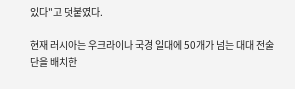있다"고 덧붙였다.

현재 러시아는 우크라이나 국경 일대에 50개가 넘는 대대 전술단을 배치한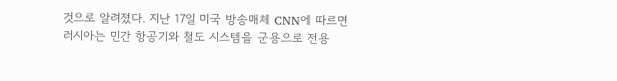것으로 알려졌다. 지난 17일 미국 방송매체 CNN에 따르면 러시아는 민간 항공기와 철도 시스템을 군용으로 전용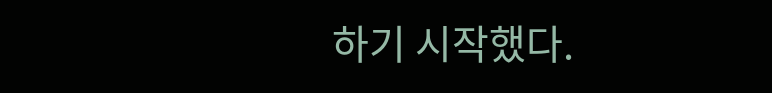하기 시작했다.